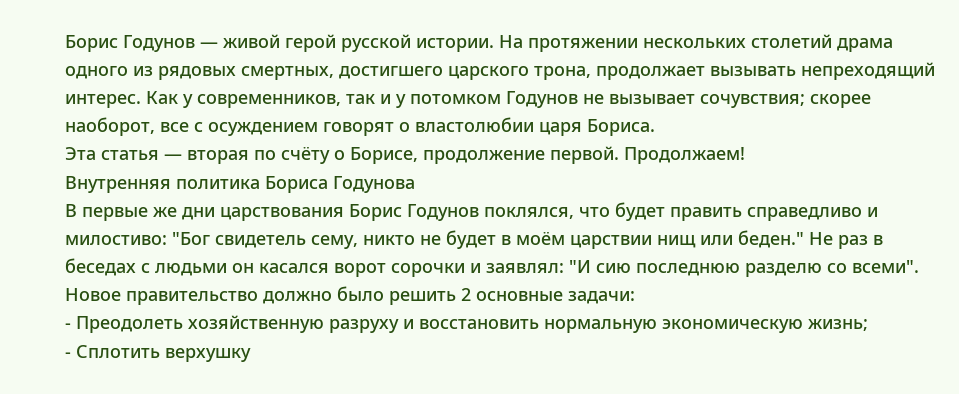Борис Годунов — живой герой русской истории. На протяжении нескольких столетий драма одного из рядовых смертных, достигшего царского трона, продолжает вызывать непреходящий интерес. Как у современников, так и у потомком Годунов не вызывает сочувствия; скорее наоборот, все с осуждением говорят о властолюбии царя Бориса.
Эта статья — вторая по счёту о Борисе, продолжение первой. Продолжаем!
Внутренняя политика Бориса Годунова
В первые же дни царствования Борис Годунов поклялся, что будет править справедливо и милостиво: "Бог свидетель сему, никто не будет в моём царствии нищ или беден." Не раз в беседах с людьми он касался ворот сорочки и заявлял: "И сию последнюю разделю со всеми".
Новое правительство должно было решить 2 основные задачи:
- Преодолеть хозяйственную разруху и восстановить нормальную экономическую жизнь;
- Сплотить верхушку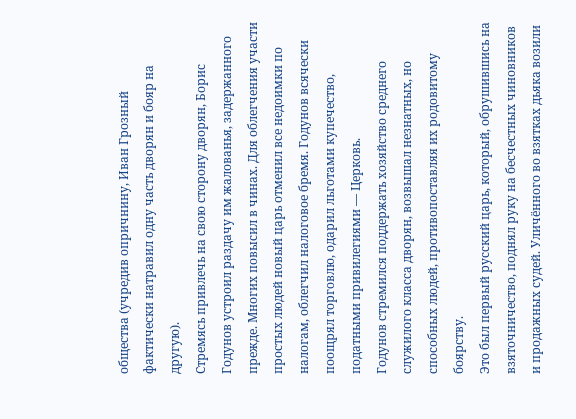общества (учредив опричнину, Иван Грозный фактически натравил одну часть дворян и бояр на другую).
Стремясь привлечь на свою сторону дворян, Борис Годунов устроил раздачу им жалованья, задержанного прежде. Многих повысил в чинах. Для облегчения участи простых людей новый царь отменил все недоимки по налогам, облегчил налоговое бремя. Годунов всячески поощрял торговлю, одарил льготами купечество, податными привилегиями — Церковь.
Годунов стремился поддержать хозяйство среднего служилого класса дворян, возвышал незнатных, но способных людей, противопоставляя их родовитому боярству.
Это был первый русский царь, который, обрушившись на взяточничество, поднял руку на бесчестных чиновников и продажных судей. Уличённого во взятках дьяка возили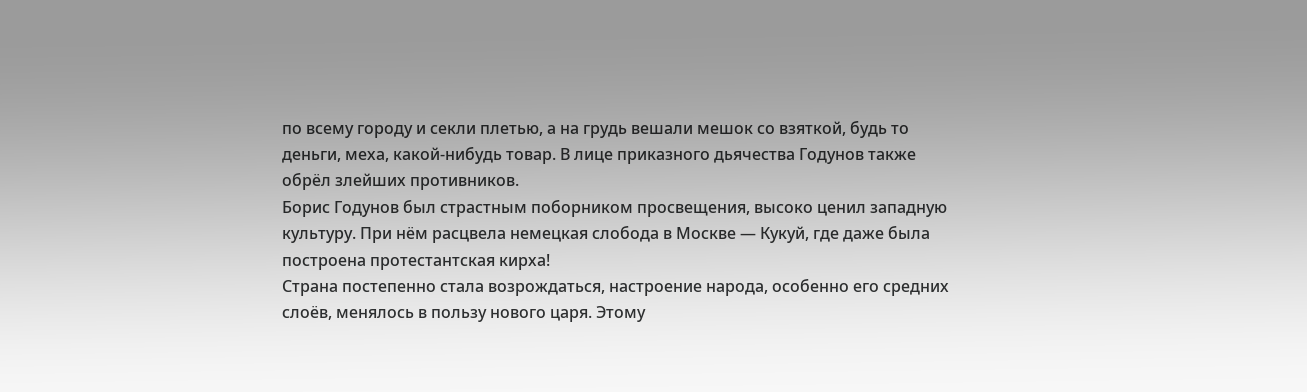по всему городу и секли плетью, а на грудь вешали мешок со взяткой, будь то деньги, меха, какой-нибудь товар. В лице приказного дьячества Годунов также обрёл злейших противников.
Борис Годунов был страстным поборником просвещения, высоко ценил западную культуру. При нём расцвела немецкая слобода в Москве — Кукуй, где даже была построена протестантская кирха!
Страна постепенно стала возрождаться, настроение народа, особенно его средних слоёв, менялось в пользу нового царя. Этому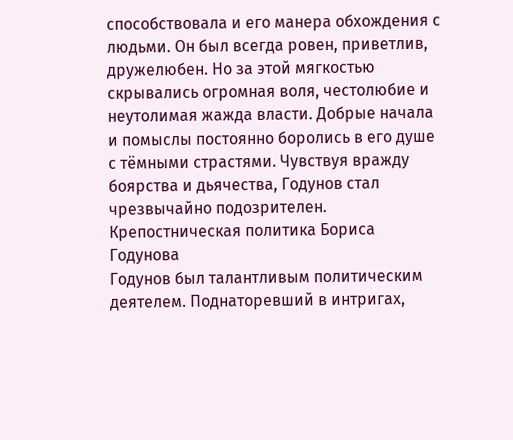способствовала и его манера обхождения с людьми. Он был всегда ровен, приветлив, дружелюбен. Но за этой мягкостью скрывались огромная воля, честолюбие и неутолимая жажда власти. Добрые начала и помыслы постоянно боролись в его душе с тёмными страстями. Чувствуя вражду боярства и дьячества, Годунов стал чрезвычайно подозрителен.
Крепостническая политика Бориса Годунова
Годунов был талантливым политическим деятелем. Поднаторевший в интригах,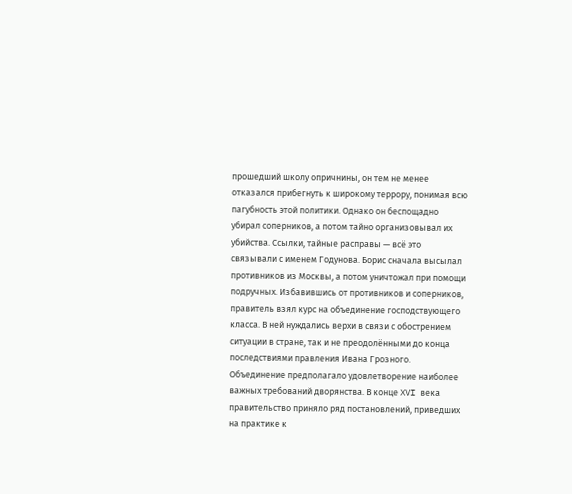прошедший школу опричнины, он тем не менее отказался прибегнуть к широкому террору, понимая всю пагубность этой политики. Однако он беспощадно убирал соперников, а потом тайно организовывал их убийства. Ссылки, тайные расправы — всё это связывали с именем Годунова. Борис сначала высылал противников из Москвы, а потом уничтожал при помощи подручных. Избавившись от противников и соперников, правитель взял курс на объединение господствующего класса. В ней нуждались верхи в связи с обострением ситуации в стране, так и не преодолёнными до конца последствиями правления Ивана Грозного.
Объединение предполагало удовлетворение наиболее важных требований дворянства. В конце XVI века правительство приняло ряд постановлений, приведших на практике к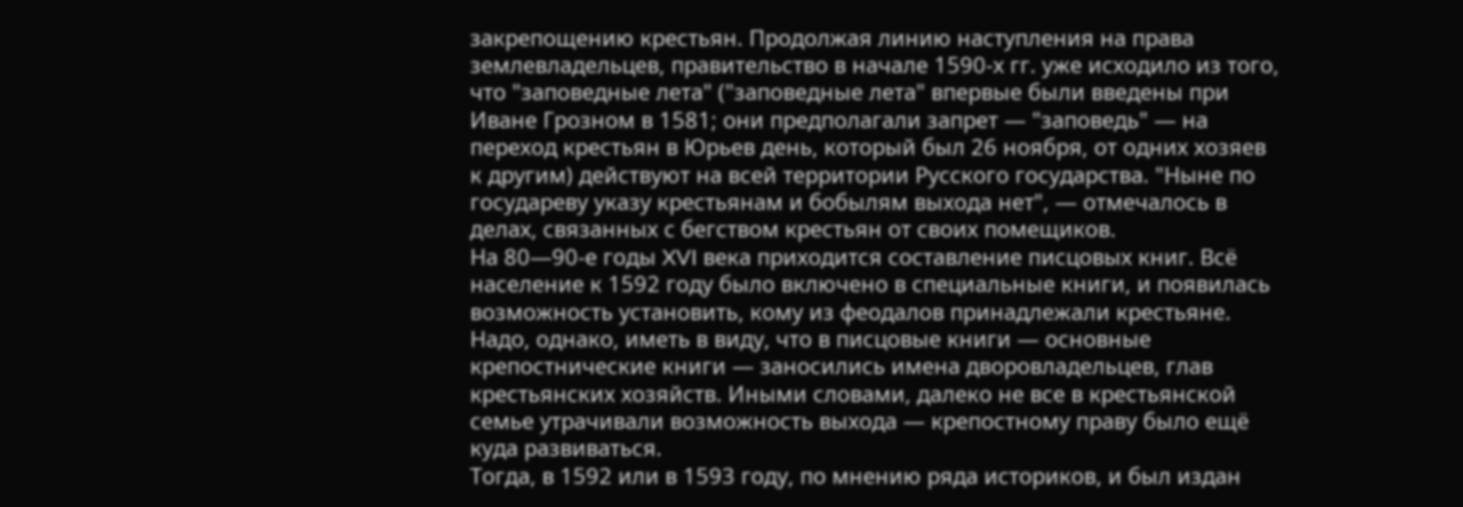закрепощению крестьян. Продолжая линию наступления на права землевладельцев, правительство в начале 1590-х гг. уже исходило из того, что "заповедные лета" ("заповедные лета" впервые были введены при Иване Грозном в 1581; они предполагали запрет ― "заповедь" ― на переход крестьян в Юрьев день, который был 26 ноября, от одних хозяев к другим) действуют на всей территории Русского государства. "Ныне по государеву указу крестьянам и бобылям выхода нет", ― отмечалось в делах, связанных с бегством крестьян от своих помещиков.
На 80—90-е годы XVI века приходится составление писцовых книг. Всё население к 1592 году было включено в специальные книги, и появилась возможность установить, кому из феодалов принадлежали крестьяне. Надо, однако, иметь в виду, что в писцовые книги ― основные крепостнические книги ― заносились имена дворовладельцев, глав крестьянских хозяйств. Иными словами, далеко не все в крестьянской семье утрачивали возможность выхода ― крепостному праву было ещё куда развиваться.
Тогда, в 1592 или в 1593 году, по мнению ряда историков, и был издан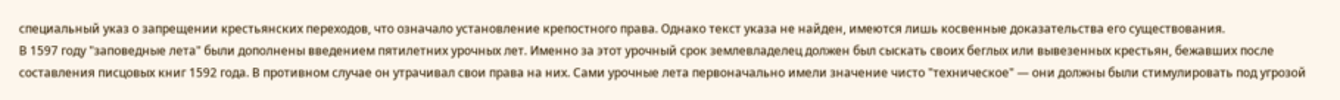специальный указ о запрещении крестьянских переходов, что означало установление крепостного права. Однако текст указа не найден, имеются лишь косвенные доказательства его существования.
В 1597 году "заповедные лета" были дополнены введением пятилетних урочных лет. Именно за этот урочный срок землевладелец должен был сыскать своих беглых или вывезенных крестьян, бежавших после составления писцовых книг 1592 года. В противном случае он утрачивал свои права на них. Сами урочные лета первоначально имели значение чисто "техническое" ― они должны были стимулировать под угрозой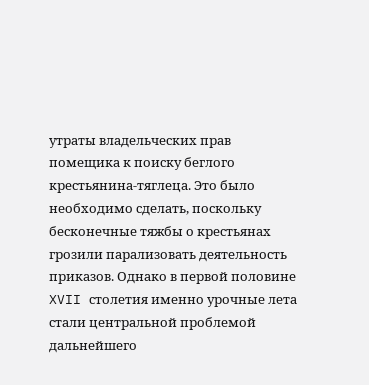утраты владельческих прав помещика к поиску беглого крестьянина-тяглеца. Это было необходимо сделать, поскольку бесконечные тяжбы о крестьянах грозили парализовать деятельность приказов. Однако в первой половине XVII столетия именно урочные лета стали центральной проблемой дальнейшего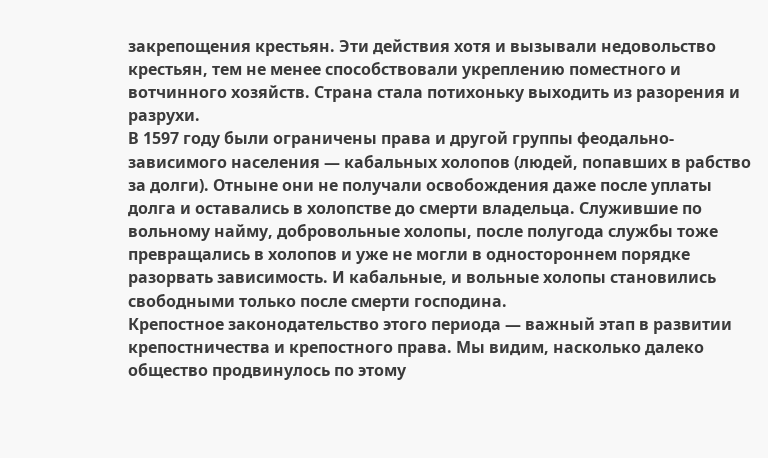закрепощения крестьян. Эти действия хотя и вызывали недовольство крестьян, тем не менее способствовали укреплению поместного и вотчинного хозяйств. Страна стала потихоньку выходить из разорения и разрухи.
В 1597 году были ограничены права и другой группы феодально-зависимого населения ― кабальных холопов (людей, попавших в рабство за долги). Отныне они не получали освобождения даже после уплаты долга и оставались в холопстве до смерти владельца. Служившие по вольному найму, добровольные холопы, после полугода службы тоже превращались в холопов и уже не могли в одностороннем порядке разорвать зависимость. И кабальные, и вольные холопы становились свободными только после смерти господина.
Крепостное законодательство этого периода ― важный этап в развитии крепостничества и крепостного права. Мы видим, насколько далеко общество продвинулось по этому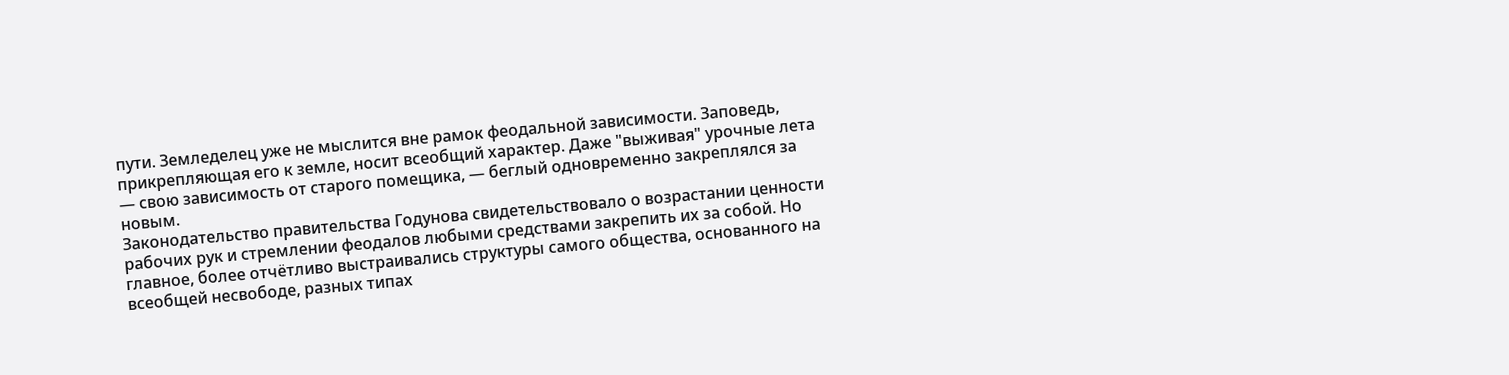пути. Земледелец уже не мыслится вне рамок феодальной зависимости. Заповедь, прикрепляющая его к земле, носит всеобщий характер. Даже "выживая" урочные лета ― свою зависимость от старого помещика, ― беглый одновременно закреплялся за новым.
Законодательство правительства Годунова свидетельствовало о возрастании ценности рабочих рук и стремлении феодалов любыми средствами закрепить их за собой. Но главное, более отчётливо выстраивались структуры самого общества, основанного на всеобщей несвободе, разных типах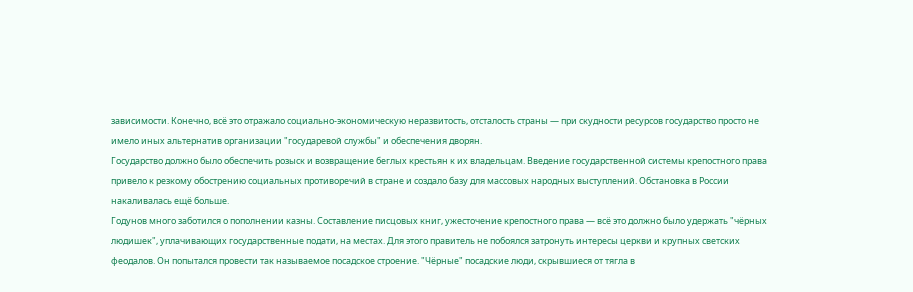зависимости. Конечно, всё это отражало социально-экономическую неразвитость, отсталость страны ― при скудности ресурсов государство просто не имело иных альтернатив организации "государевой службы" и обеспечения дворян.
Государство должно было обеспечить розыск и возвращение беглых крестьян к их владельцам. Введение государственной системы крепостного права привело к резкому обострению социальных противоречий в стране и создало базу для массовых народных выступлений. Обстановка в России накаливалась ещё больше.
Годунов много заботился о пополнении казны. Составление писцовых книг, ужесточение крепостного права ― всё это должно было удержать "чёрных людишек", уплачивающих государственные подати, на местах. Для этого правитель не побоялся затронуть интересы церкви и крупных светских феодалов. Он попытался провести так называемое посадское строение. "Чёрные" посадские люди, скрывшиеся от тягла в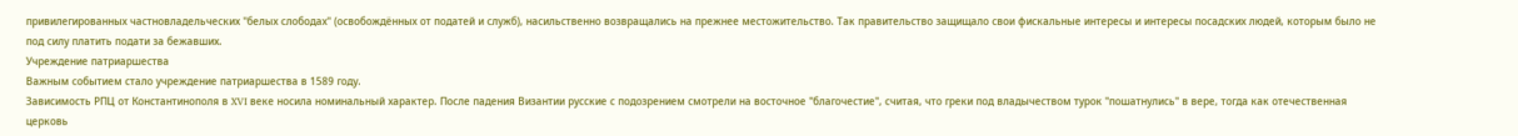привилегированных частновладельческих "белых слободах" (освобождённых от податей и служб), насильственно возвращались на прежнее местожительство. Так правительство защищало свои фискальные интересы и интересы посадских людей, которым было не под силу платить подати за бежавших.
Учреждение патриаршества
Важным событием стало учреждение патриаршества в 1589 году.
Зависимость РПЦ от Константинополя в XVI веке носила номинальный характер. После падения Византии русские с подозрением смотрели на восточное "благочестие", считая, что греки под владычеством турок "пошатнулись" в вере, тогда как отечественная церковь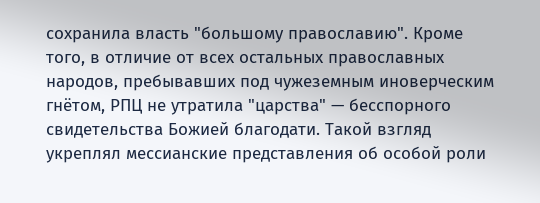сохранила власть "большому православию". Кроме того, в отличие от всех остальных православных народов, пребывавших под чужеземным иноверческим гнётом, РПЦ не утратила "царства" — бесспорного свидетельства Божией благодати. Такой взгляд укреплял мессианские представления об особой роли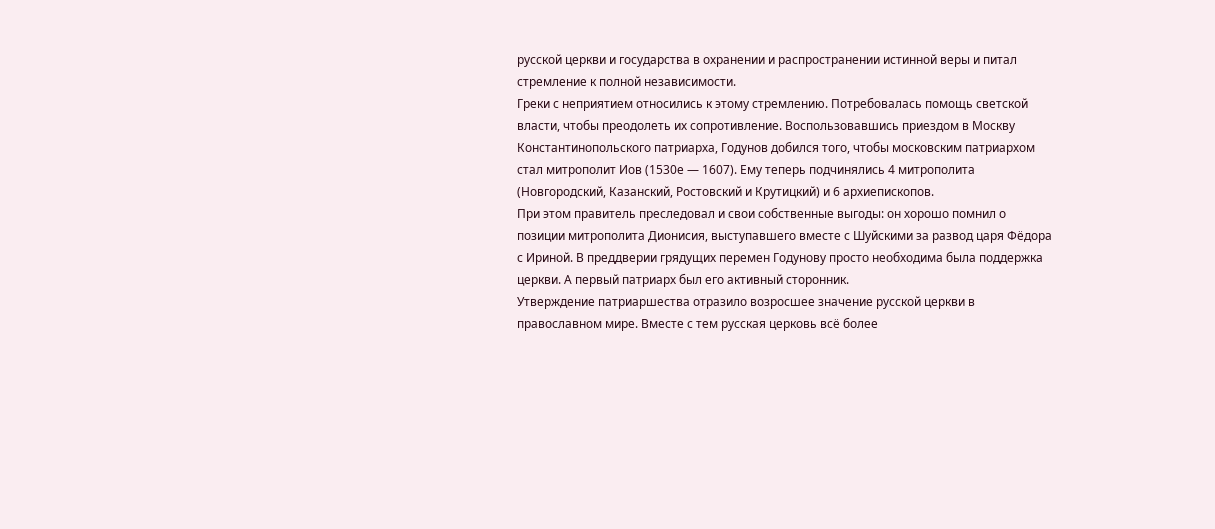русской церкви и государства в охранении и распространении истинной веры и питал стремление к полной независимости.
Греки с неприятием относились к этому стремлению. Потребовалась помощь светской власти, чтобы преодолеть их сопротивление. Воспользовавшись приездом в Москву Константинопольского патриарха, Годунов добился того, чтобы московским патриархом стал митрополит Иов (1530е — 1607). Ему теперь подчинялись 4 митрополита (Новгородский, Казанский, Ростовский и Крутицкий) и 6 архиепископов.
При этом правитель преследовал и свои собственные выгоды: он хорошо помнил о позиции митрополита Дионисия, выступавшего вместе с Шуйскими за развод царя Фёдора с Ириной. В преддверии грядущих перемен Годунову просто необходима была поддержка церкви. А первый патриарх был его активный сторонник.
Утверждение патриаршества отразило возросшее значение русской церкви в православном мире. Вместе с тем русская церковь всё более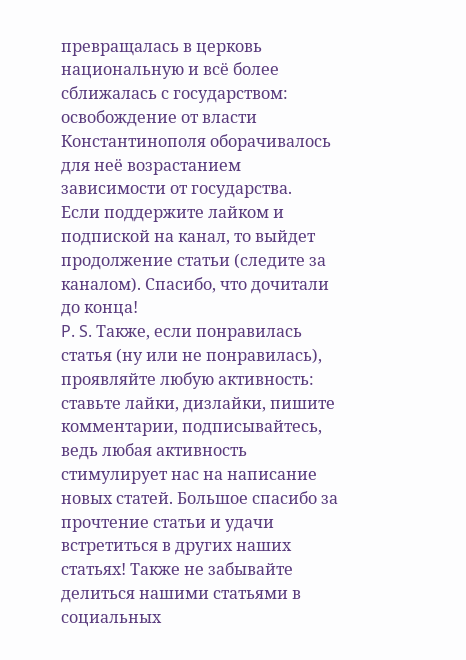превращалась в церковь национальную и всё более сближалась с государством: освобождение от власти Константинополя оборачивалось для неё возрастанием зависимости от государства.
Если поддержите лайком и подпиской на канал, то выйдет продолжение статьи (следите за каналом). Спасибо, что дочитали до конца!
P. S. Также, если понравилась статья (ну или не понравилась), проявляйте любую активность: ставьте лайки, дизлайки, пишите комментарии, подписывайтесь, ведь любая активность стимулирует нас на написание новых статей. Большое спасибо за прочтение статьи и удачи встретиться в других наших статьях! Также не забывайте делиться нашими статьями в социальных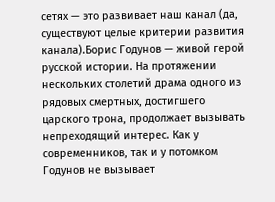сетях — это развивает наш канал (да, существуют целые критерии развития канала).Борис Годунов — живой герой русской истории. На протяжении нескольких столетий драма одного из рядовых смертных, достигшего царского трона, продолжает вызывать непреходящий интерес. Как у современников, так и у потомком Годунов не вызывает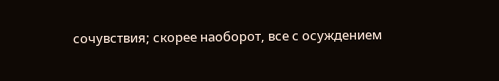сочувствия; скорее наоборот, все с осуждением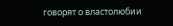говорят о властолюбии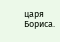царя Бориса.